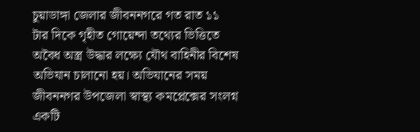চুয়াডাঙ্গা জেলার জীবননগরে গত রাত ১১ টার দিকে গৃহীত গোয়েন্দা তথ্যের ভিত্তিতে অবৈধ অস্ত্র উদ্ধার লক্ষ্যে যৌথ বাহিনীর বিশেষ অভিযান চালানো হয়। অভিযানের সময় জীবননগর উপজেলা স্বাস্থ্য কমপ্লেক্সের সংলগ্ন একটি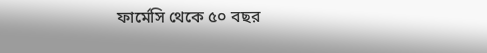ফার্মেসি থেকে ৫০ বছর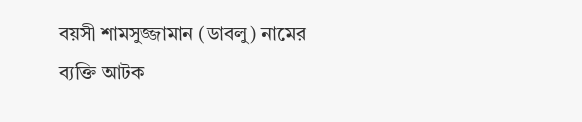বয়সী শামসুজ্জামান (ডাবলু) নামের ব্যক্তি আটক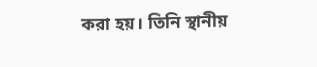করা হয়। তিনি স্থানীয়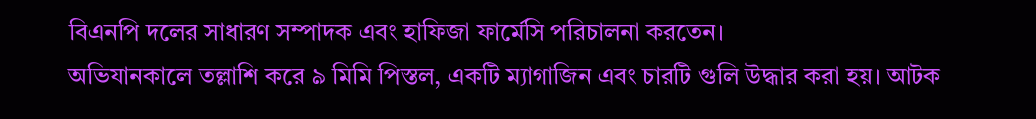বিএনপি দলের সাধারণ সম্পাদক এবং হাফিজা ফার্মেসি পরিচালনা করতেন।
অভিযানকালে তল্লাশি করে ৯ মিমি পিস্তল, একটি ম্যাগাজিন এবং চারটি গুলি উদ্ধার করা হয়। আটক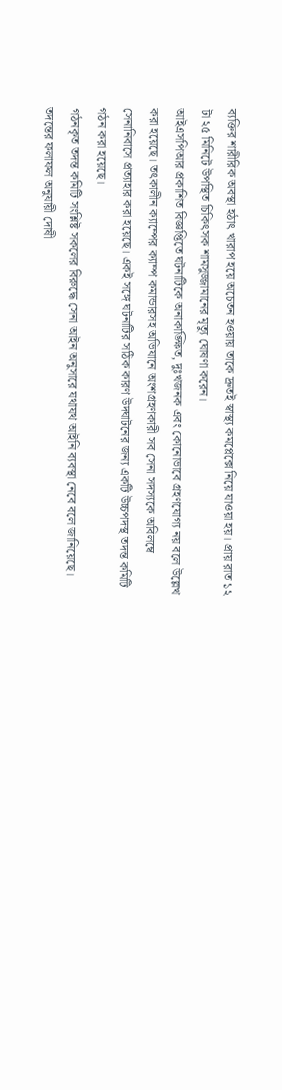ব্যক্তির শারীরিক অবস্থা হঠাৎ খারাপ হয়ে অচেতন হওয়ায় তাকে দ্রুতই স্বাস্থ্য কমপ্লেক্সে নিয়ে যাওয়া হয়। প্রায় রাত ১২ টা ২৫ মিনিটে উপস্থিত চিকিৎসক শামসুজ্জামানের মৃত্যু ঘোষণা করেন।
আইএসপিআর প্রকাশিত বিজ্ঞপ্তিতে ঘটনাটিকে অনাকাঙ্ক্ষিত, দুঃখজনক এবং কোনোভাবে গ্রহণযোগ্য নয় বলে উল্লেখ করা হয়েছে। তৎকালীন ক্যাম্পের ক্যাম্প কমান্ডারসহ অভিযানে অংশগ্রহণকারী সব সেনা সদস্যকে অবিলম্বে সেনানিবাসে প্রত্যাহার করা হয়েছে। একই সঙ্গে ঘটনাটির সঠিক কারণ উদ্ঘাটনের জন্য একটি উচ্চপদস্থ তদন্ত কমিটি গঠন করা হয়েছে।
গঠনকৃত তদন্ত কমিটি সংশ্লিষ্ট সকলের বিরুদ্ধে সেনা আইন অনুসারে যথাযথ আইনি ব্যবস্থা নেবে বলে জানিয়েছে। তদন্তের ফলাফল অনুযায়ী দোষী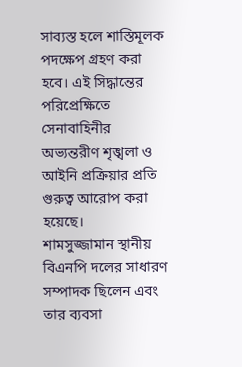সাব্যস্ত হলে শাস্তিমূলক পদক্ষেপ গ্রহণ করা হবে। এই সিদ্ধান্তের পরিপ্রেক্ষিতে সেনাবাহিনীর অভ্যন্তরীণ শৃঙ্খলা ও আইনি প্রক্রিয়ার প্রতি গুরুত্ব আরোপ করা হয়েছে।
শামসুজ্জামান স্থানীয় বিএনপি দলের সাধারণ সম্পাদক ছিলেন এবং তার ব্যবসা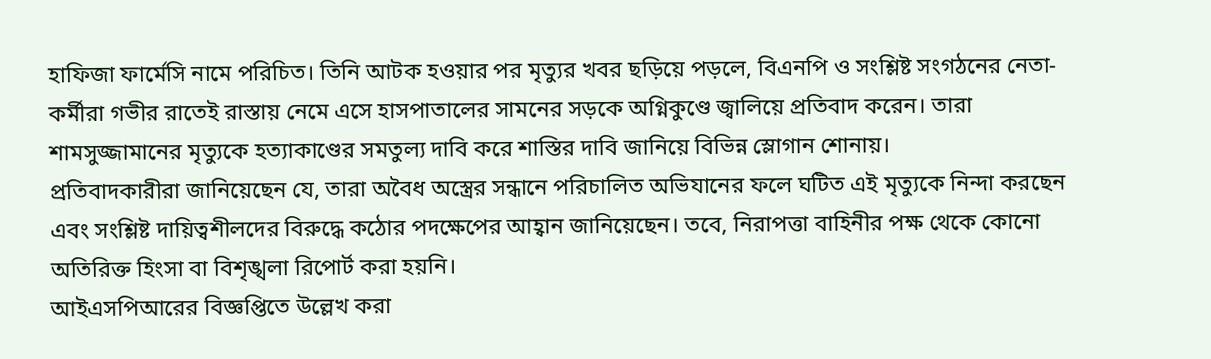হাফিজা ফার্মেসি নামে পরিচিত। তিনি আটক হওয়ার পর মৃত্যুর খবর ছড়িয়ে পড়লে, বিএনপি ও সংশ্লিষ্ট সংগঠনের নেতা-কর্মীরা গভীর রাতেই রাস্তায় নেমে এসে হাসপাতালের সামনের সড়কে অগ্নিকুণ্ডে জ্বালিয়ে প্রতিবাদ করেন। তারা শামসুজ্জামানের মৃত্যুকে হত্যাকাণ্ডের সমতুল্য দাবি করে শাস্তির দাবি জানিয়ে বিভিন্ন স্লোগান শোনায়।
প্রতিবাদকারীরা জানিয়েছেন যে, তারা অবৈধ অস্ত্রের সন্ধানে পরিচালিত অভিযানের ফলে ঘটিত এই মৃত্যুকে নিন্দা করছেন এবং সংশ্লিষ্ট দায়িত্বশীলদের বিরুদ্ধে কঠোর পদক্ষেপের আহ্বান জানিয়েছেন। তবে, নিরাপত্তা বাহিনীর পক্ষ থেকে কোনো অতিরিক্ত হিংসা বা বিশৃঙ্খলা রিপোর্ট করা হয়নি।
আইএসপিআরের বিজ্ঞপ্তিতে উল্লেখ করা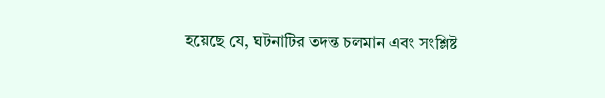হয়েছে যে, ঘটনাটির তদন্ত চলমান এবং সংশ্লিষ্ট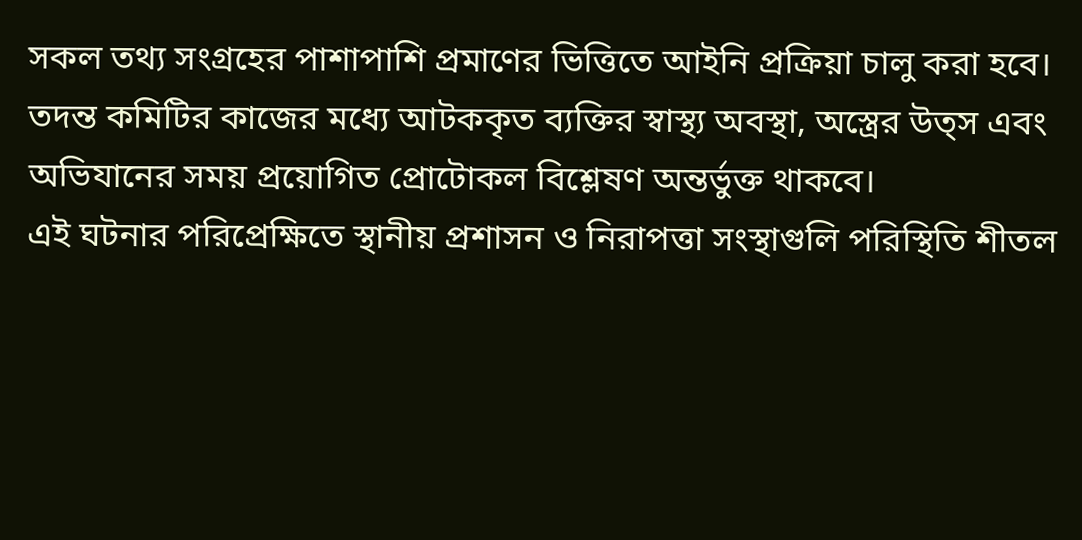সকল তথ্য সংগ্রহের পাশাপাশি প্রমাণের ভিত্তিতে আইনি প্রক্রিয়া চালু করা হবে। তদন্ত কমিটির কাজের মধ্যে আটককৃত ব্যক্তির স্বাস্থ্য অবস্থা, অস্ত্রের উত্স এবং অভিযানের সময় প্রয়োগিত প্রোটোকল বিশ্লেষণ অন্তর্ভুক্ত থাকবে।
এই ঘটনার পরিপ্রেক্ষিতে স্থানীয় প্রশাসন ও নিরাপত্তা সংস্থাগুলি পরিস্থিতি শীতল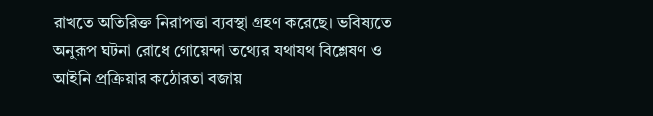রাখতে অতিরিক্ত নিরাপত্তা ব্যবস্থা গ্রহণ করেছে। ভবিষ্যতে অনুরূপ ঘটনা রোধে গোয়েন্দা তথ্যের যথাযথ বিশ্লেষণ ও আইনি প্রক্রিয়ার কঠোরতা বজায়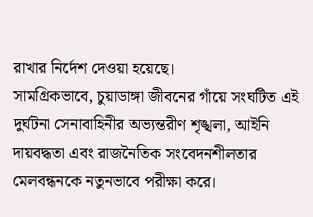রাখার নির্দেশ দেওয়া হয়েছে।
সামগ্রিকভাবে, চুয়াডাঙ্গা জীবনের গাঁয়ে সংঘটিত এই দুর্ঘটনা সেনাবাহিনীর অভ্যন্তরীণ শৃঙ্খলা, আইনি দায়বদ্ধতা এবং রাজনৈতিক সংবেদনশীলতার মেলবন্ধনকে নতুনভাবে পরীক্ষা করে।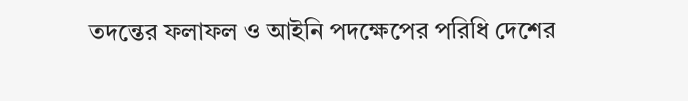তদন্তের ফলাফল ও আইনি পদক্ষেপের পরিধি দেশের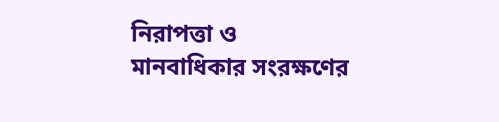নিরাপত্তা ও মানবাধিকার সংরক্ষণের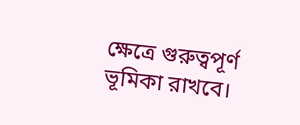ক্ষেত্রে গুরুত্বপূর্ণ ভূমিকা রাখবে।